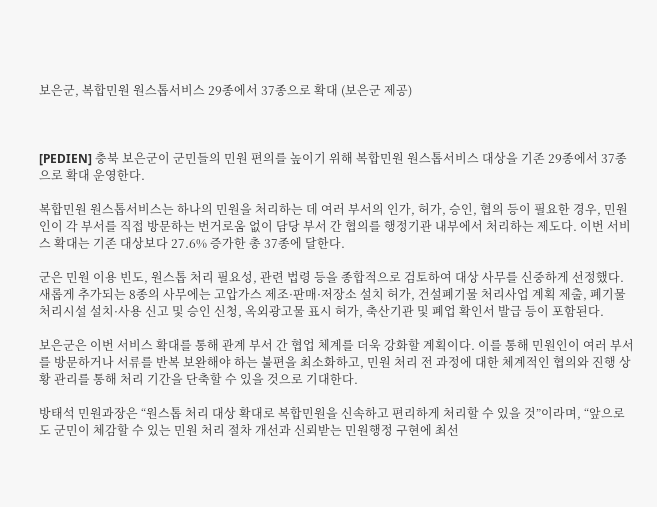보은군, 복합민원 원스톱서비스 29종에서 37종으로 확대 (보은군 제공)



[PEDIEN] 충북 보은군이 군민들의 민원 편의를 높이기 위해 복합민원 원스톱서비스 대상을 기존 29종에서 37종으로 확대 운영한다.

복합민원 원스톱서비스는 하나의 민원을 처리하는 데 여러 부서의 인가, 허가, 승인, 협의 등이 필요한 경우, 민원인이 각 부서를 직접 방문하는 번거로움 없이 담당 부서 간 협의를 행정기관 내부에서 처리하는 제도다. 이번 서비스 확대는 기존 대상보다 27.6% 증가한 총 37종에 달한다.

군은 민원 이용 빈도, 원스톱 처리 필요성, 관련 법령 등을 종합적으로 검토하여 대상 사무를 신중하게 선정했다. 새롭게 추가되는 8종의 사무에는 고압가스 제조·판매·저장소 설치 허가, 건설폐기물 처리사업 계획 제출, 폐기물처리시설 설치·사용 신고 및 승인 신청, 옥외광고물 표시 허가, 축산기관 및 폐업 확인서 발급 등이 포함된다.

보은군은 이번 서비스 확대를 통해 관계 부서 간 협업 체계를 더욱 강화할 계획이다. 이를 통해 민원인이 여러 부서를 방문하거나 서류를 반복 보완해야 하는 불편을 최소화하고, 민원 처리 전 과정에 대한 체계적인 협의와 진행 상황 관리를 통해 처리 기간을 단축할 수 있을 것으로 기대한다.

방태석 민원과장은 “원스톱 처리 대상 확대로 복합민원을 신속하고 편리하게 처리할 수 있을 것”이라며, “앞으로도 군민이 체감할 수 있는 민원 처리 절차 개선과 신뢰받는 민원행정 구현에 최선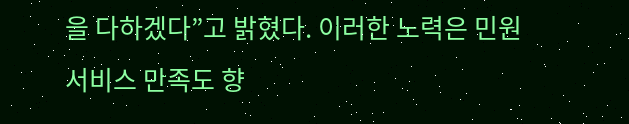을 다하겠다”고 밝혔다. 이러한 노력은 민원 서비스 만족도 향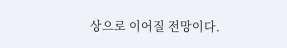상으로 이어질 전망이다.